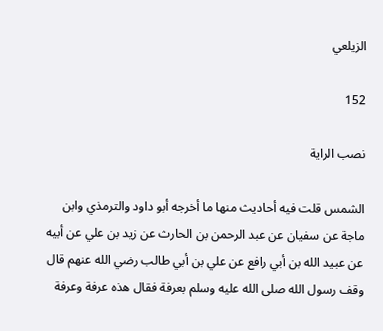الزيلعي

152

نصب الراية

الشمس قلت فيه أحاديث منها ما أخرجه أبو داود والترمذي وابن ماجة عن سفيان عن عبد الرحمن بن الحارث عن زيد بن علي عن أبيه عن عبيد الله بن أبي رافع عن علي بن أبي طالب رضي الله عنهم قال وقف رسول الله صلى الله عليه وسلم بعرفة فقال هذه عرفة وعرفة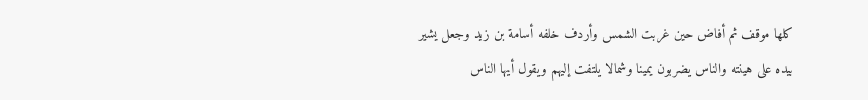كلها موقف ثم أفاض حين غربت الشمس وأردف خلفه أسامة بن زيد وجعل يشير بيده على هينته والناس يضربون يمينا وشمالا يلتفت إليهم ويقول أيها الناس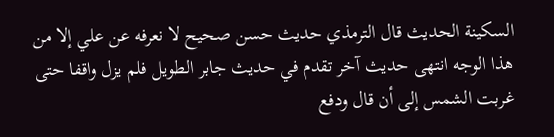السكينة الحديث قال الترمذي حديث حسن صحيح لا نعرفه عن علي إلا من هذا الوجه انتهى حديث آخر تقدم في حديث جابر الطويل فلم يزل واقفا حتى غربت الشمس إلى أن قال ودفع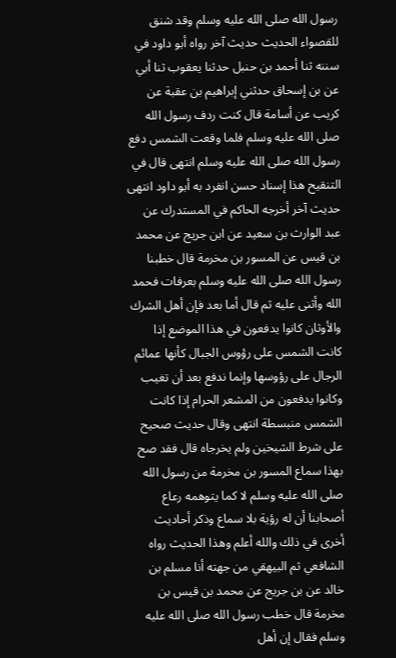رسول الله صلى الله عليه وسلم وقد شنق للقصواء الحديث حديث آخر رواه أبو داود في سننه ثنا أحمد بن حنبل حدثنا يعقوب ثنا أبي عن بن إسحاق حدثني إبراهيم بن عقبة عن كريب عن أسامة قال كنت ردف رسول الله صلى الله عليه وسلم فلما وقعت الشمس دفع رسول الله صلى الله عليه وسلم انتهى قال في التنقيح هذا إسناد حسن انفرد به أبو داود انتهى حديث آخر أخرجه الحاكم في المستدرك عن عبد الوارث بن سعيد عن ابن جريج عن محمد بن قيس عن المسور بن مخرمة قال خطبنا رسول الله صلى الله عليه وسلم بعرفات فحمد الله وأثنى عليه ثم قال أما بعد فإن أهل الشرك والأوثان كانوا يدفعون في هذا الموضع إذا كانت الشمس على رؤوس الجبال كأنها عمائم الرجال على رؤوسها وإنما ندفع بعد أن تغيب وكانوا يدفعون من المشعر الحرام إذا كانت الشمس منبسطة انتهى وقال حديث صحيح على شرط الشيخين ولم يخرجاه قال فقد صح بهذا سماع المسور بن مخرمة من رسول الله صلى الله عليه وسلم لا كما يتوهمه رعاع أصحابنا أن له رؤية بلا سماع وذكر أحاديث أخرى في ذلك والله أعلم وهذا الحديث رواه الشافعي ثم البيهقي من جهته أنا مسلم بن خالد عن بن جريج عن محمد بن قيس بن مخرمة قال خطب رسول الله صلى الله عليه وسلم فقال إن أهل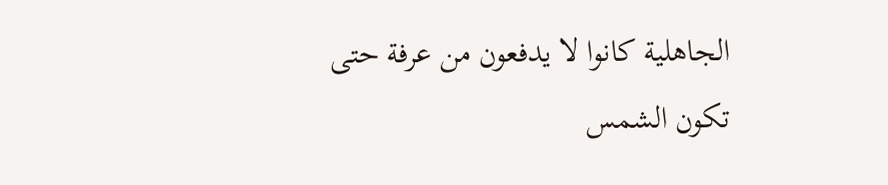الجاهلية كانوا لا يدفعون من عرفة حتى تكون الشمس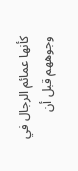كأنها عمائم الرجال في وجوههم قبل أن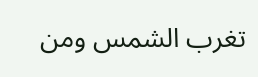تغرب الشمس ومن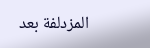المزدلفة بعد